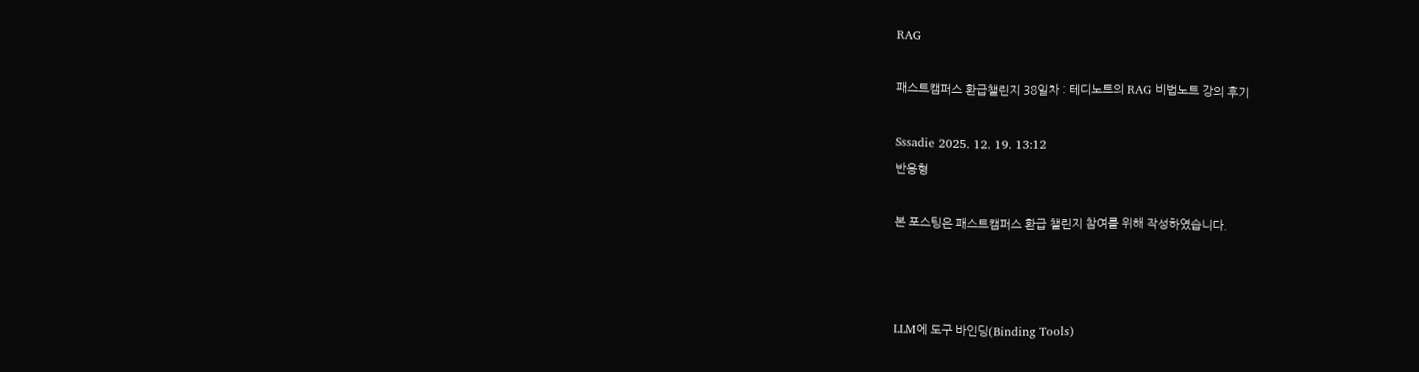RAG

패스트캠퍼스 환급챌린지 38일차 : 테디노트의 RAG 비법노트 강의 후기

Sssadie 2025. 12. 19. 13:12
반응형

본 포스팅은 패스트캠퍼스 환급 챌린지 참여를 위해 작성하였습니다.



LLM에 도구 바인딩(Binding Tools)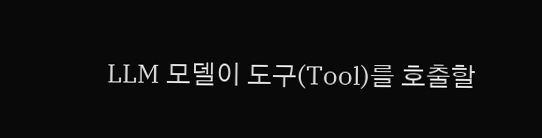LLM 모델이 도구(Tool)를 호출할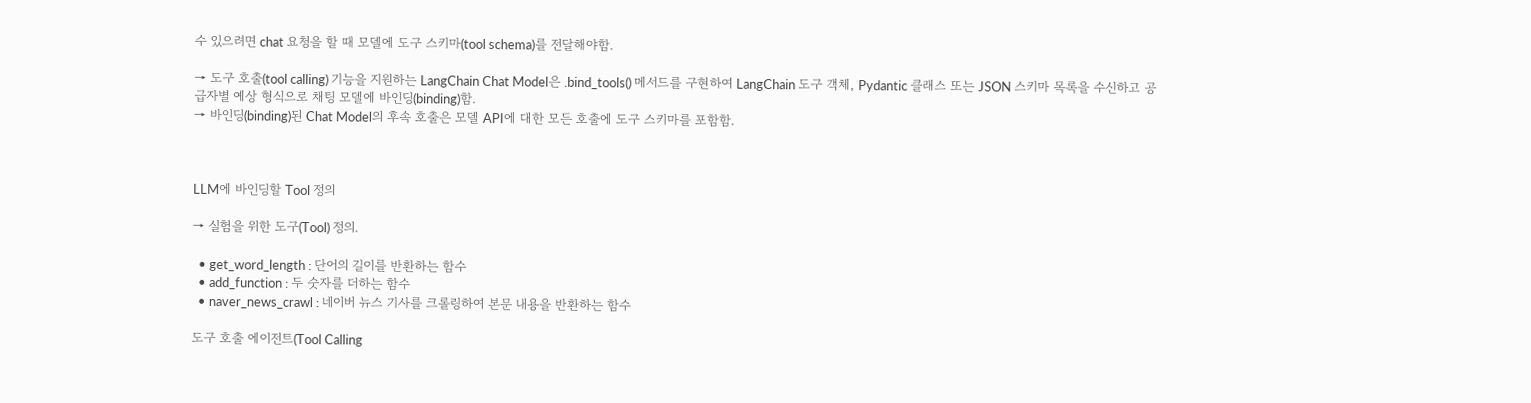수 있으려면 chat 요청을 할 때 모델에 도구 스키마(tool schema)를 전달해야함.

→ 도구 호출(tool calling) 기능을 지원하는 LangChain Chat Model은 .bind_tools() 메서드를 구현하여 LangChain 도구 객체, Pydantic 클래스 또는 JSON 스키마 목록을 수신하고 공급자별 예상 형식으로 채팅 모델에 바인딩(binding)함.
→ 바인딩(binding)된 Chat Model의 후속 호출은 모델 API에 대한 모든 호출에 도구 스키마를 포함함.



LLM에 바인딩할 Tool 정의

→ 실험을 위한 도구(Tool) 정의.

  • get_word_length : 단어의 길이를 반환하는 함수
  • add_function : 두 숫자를 더하는 함수
  • naver_news_crawl : 네이버 뉴스 기사를 크롤링하여 본문 내용을 반환하는 함수

도구 호출 에이전트(Tool Calling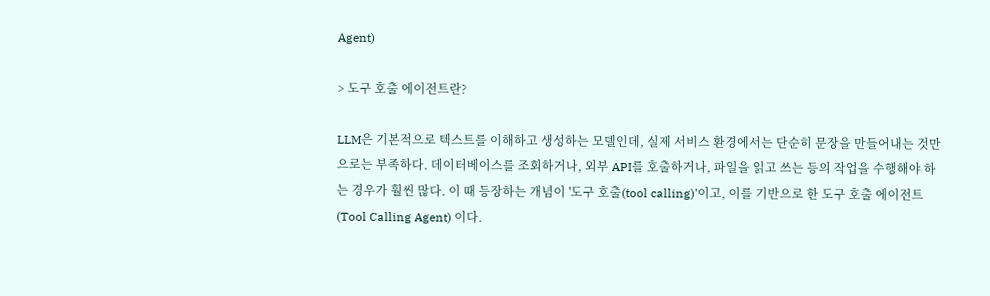Agent)

> 도구 호출 에이전트란?

LLM은 기본적으로 텍스트를 이해하고 생성하는 모델인데, 실제 서비스 환경에서는 단순히 문장을 만들어내는 것만으로는 부족하다. 데이터베이스를 조회하거나, 외부 API를 호출하거나, 파일을 읽고 쓰는 등의 작업을 수행해야 하는 경우가 훨씬 많다. 이 때 등장하는 개념이 '도구 호출(tool calling)'이고, 이를 기반으로 한 도구 호출 에이전트(Tool Calling Agent) 이다.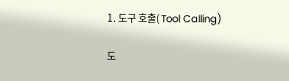1. 도구 호출( Tool Calling)

도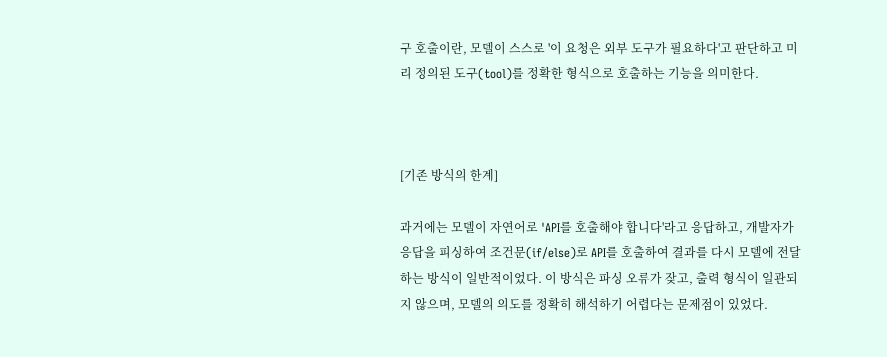구 호출이란, 모델이 스스로 '이 요청은 외부 도구가 필요하다'고 판단하고 미리 정의된 도구(tool)를 정확한 형식으로 호출하는 기능을 의미한다.



[기존 방식의 한계]

과거에는 모델이 자연어로 'API를 호출해야 합니다'라고 응답하고, 개발자가 응답을 피싱하여 조건문(if/else)로 API를 호출하여 결과를 다시 모델에 전달하는 방식이 일반적이었다. 이 방식은 파싱 오류가 잦고, 출력 형식이 일관되지 않으며, 모델의 의도를 정확히 해석하기 어렵다는 문제점이 있었다.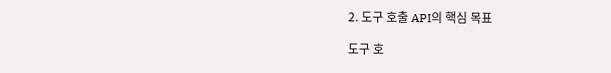2. 도구 호출 API의 핵심 목표

도구 호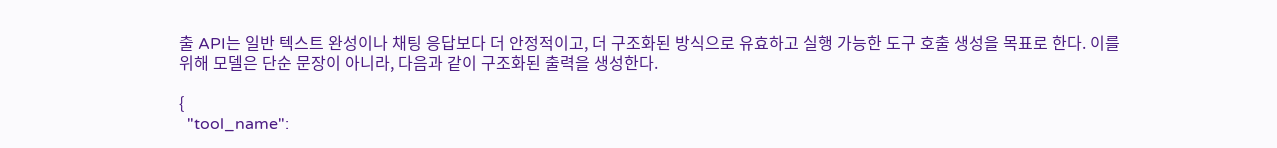출 API는 일반 텍스트 완성이나 채팅 응답보다 더 안정적이고, 더 구조화된 방식으로 유효하고 실행 가능한 도구 호출 생성을 목표로 한다. 이를 위해 모델은 단순 문장이 아니라, 다음과 같이 구조화된 출력을 생성한다.

{
  "tool_name":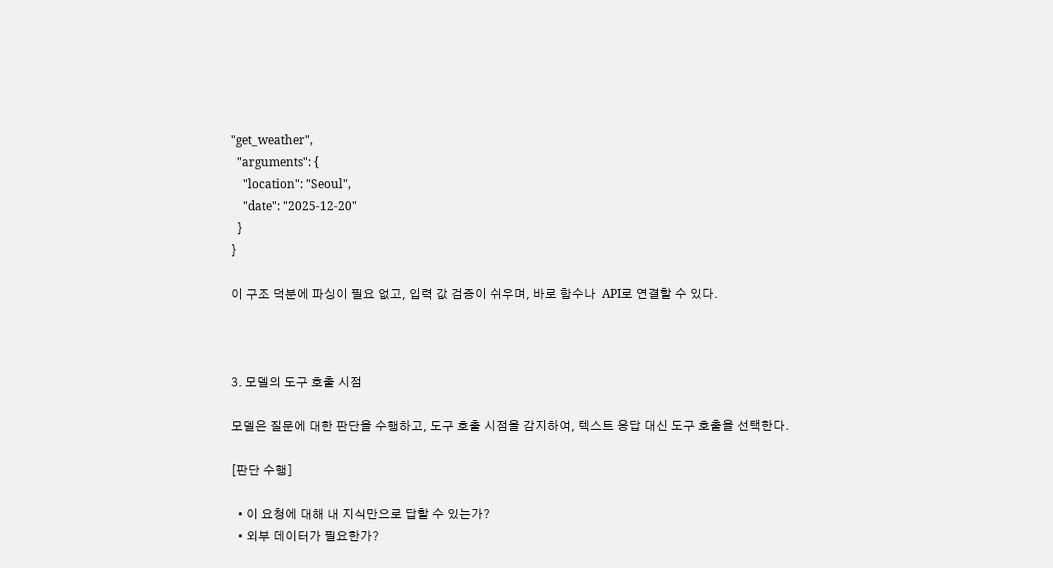"get_weather",
  "arguments": {
    "location": "Seoul",
    "date": "2025-12-20"
  }
}

이 구조 덕분에 파싱이 필요 없고, 입력 값 검증이 쉬우며, 바로 함수나  API로 연결할 수 있다.



3. 모델의 도구 호출 시점

모델은 질문에 대한 판단을 수행하고, 도구 호출 시점을 감지하여, 텍스트 응답 대신 도구 호출을 선택한다.

[판단 수행]

  • 이 요청에 대해 내 지식만으로 답할 수 있는가?
  • 외부 데이터가 필요한가?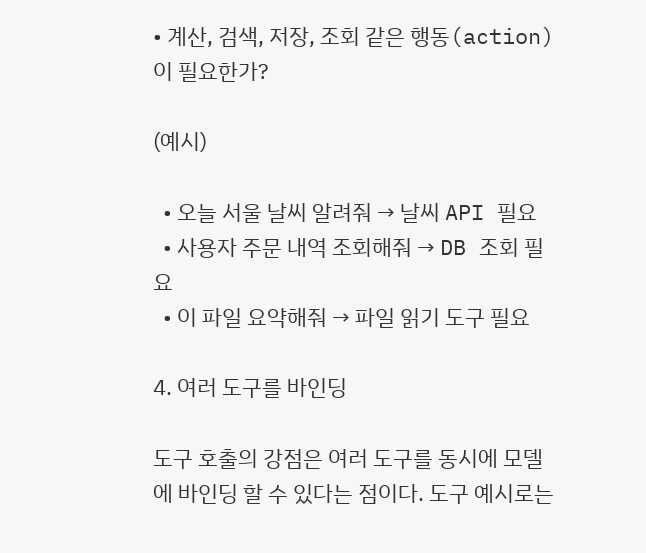• 계산, 검색, 저장, 조회 같은 행동(action)이 필요한가?

(예시)

  • 오늘 서울 날씨 알려줘 → 날씨 API 필요
  • 사용자 주문 내역 조회해줘 → DB 조회 필요
  • 이 파일 요약해줘 → 파일 읽기 도구 필요

4. 여러 도구를 바인딩

도구 호출의 강점은 여러 도구를 동시에 모델에 바인딩 할 수 있다는 점이다. 도구 예시로는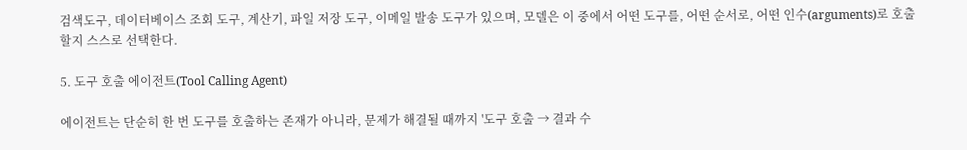검색도구, 데이터베이스 조회 도구, 계산기, 파일 저장 도구, 이메일 발송 도구가 있으며, 모델은 이 중에서 어떤 도구를, 어떤 순서로, 어떤 인수(arguments)로 호출할지 스스로 선택한다.

5. 도구 호출 에이전트(Tool Calling Agent)

에이전트는 단순히 한 번 도구를 호출하는 존재가 아니라, 문제가 해결될 때까지 '도구 호출 → 결과 수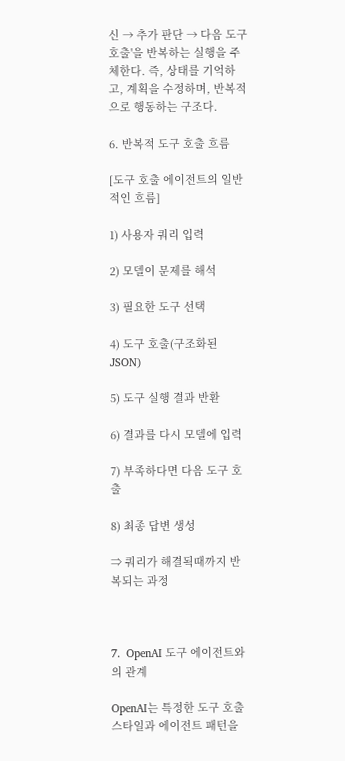신 → 추가 판단 → 다음 도구 호출'을 반복하는 실행을 주체한다. 즉, 상태를 기억하고, 계획을 수정하며, 반복적으로 행동하는 구조다.

6. 반복적 도구 호출 흐름

[도구 호출 에이전트의 일반적인 흐름]

1) 사용자 쿼리 입력

2) 모델이 문제를 해석

3) 필요한 도구 선택

4) 도구 호출(구조화된 JSON)

5) 도구 실행 결과 반환

6) 결과를 다시 모델에 입력

7) 부족하다면 다음 도구 호출

8) 최종 답변 생성

⇒ 쿼리가 해결됙때까지 반복되는 과정



7.  OpenAI 도구 에이전트와의 관계

OpenAI는 특정한 도구 호출 스타일과 에이전트 패턴을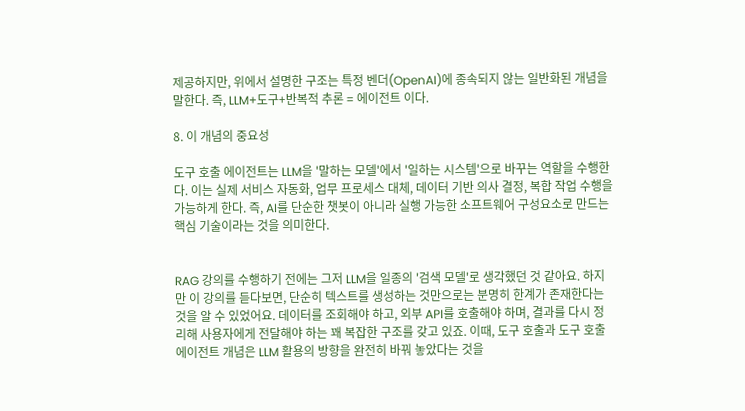제공하지만, 위에서 설명한 구조는 특정 벤더(OpenAI)에 종속되지 않는 일반화된 개념을 말한다. 즉, LLM+도구+반복적 추론 = 에이전트 이다.

8. 이 개념의 중요성

도구 호출 에이전트는 LLM을 '말하는 모델'에서 '일하는 시스템'으로 바꾸는 역할을 수행한다. 이는 실제 서비스 자동화, 업무 프로세스 대체, 데이터 기반 의사 결정, 복합 작업 수행을 가능하게 한다. 즉, AI를 단순한 챗봇이 아니라 실행 가능한 소프트웨어 구성요소로 만드는 핵심 기술이라는 것을 의미한다.


RAG 강의를 수행하기 전에는 그저 LLM을 일종의 '검색 모델'로 생각했던 것 같아요. 하지만 이 강의를 듣다보면, 단순히 텍스트를 생성하는 것만으로는 분명히 한계가 존재한다는 것을 알 수 있었어요. 데이터를 조회해야 하고, 외부 API를 호출해야 하며, 결과를 다시 정리해 사용자에게 전달해야 하는 꽤 복잡한 구조를 갖고 있죠. 이때, 도구 호출과 도구 호출 에이전트 개념은 LLM 활용의 방향을 완전히 바꿔 놓았다는 것을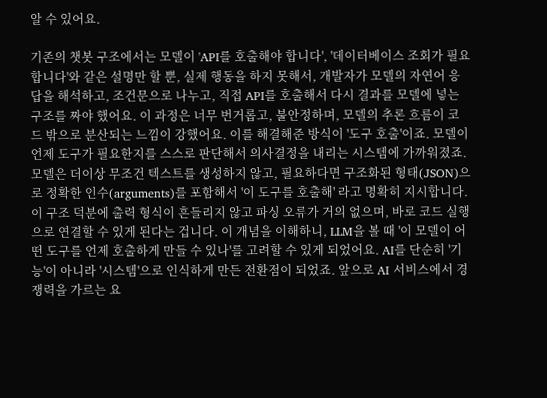알 수 있어요.

기존의 챗봇 구조에서는 모델이 'API를 호출해야 합니다', '데이터베이스 조회가 필요합니다'와 같은 설명만 할 뿐, 실제 행동을 하지 못해서, 개발자가 모델의 자연어 응답을 해석하고, 조건문으로 나누고, 직접 API를 호출해서 다시 결과를 모델에 넣는 구조를 짜야 했어요. 이 과정은 너무 번거롭고, 불안정하며, 모델의 추론 흐름이 코드 밖으로 분산되는 느낌이 강했어요. 이를 해결해준 방식이 '도구 호출'이죠. 모델이 언제 도구가 필요한지를 스스로 판단해서 의사결정을 내리는 시스템에 가까워졌죠. 모델은 더이상 무조건 텍스트를 생성하지 않고, 필요하다면 구조화된 형태(JSON)으로 정확한 인수(arguments)를 포함해서 '이 도구를 호출해' 라고 명확히 지시합니다. 이 구조 덕분에 출력 형식이 흔들리지 않고 파싱 오류가 거의 없으며, 바로 코드 실행으로 연결할 수 있게 된다는 겁니다. 이 개념을 이해하니, LLM을 볼 때 '이 모델이 어떤 도구를 언제 호출하게 만들 수 있나'를 고려할 수 있게 되었어요. AI를 단순히 '기능'이 아니라 '시스템'으로 인식하게 만든 전환점이 되었죠. 앞으로 AI 서비스에서 경쟁력을 가르는 요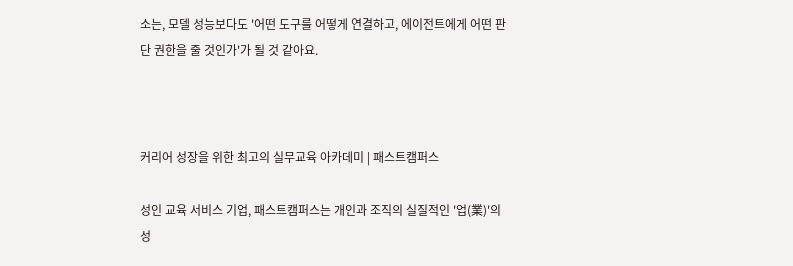소는, 모델 성능보다도 '어떤 도구를 어떻게 연결하고, 에이전트에게 어떤 판단 권한을 줄 것인가'가 될 것 같아요.



커리어 성장을 위한 최고의 실무교육 아카데미 | 패스트캠퍼스

성인 교육 서비스 기업, 패스트캠퍼스는 개인과 조직의 실질적인 '업(業)'의 성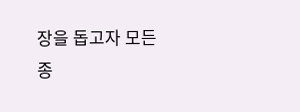장을 돕고자 모든 종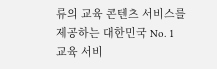류의 교육 콘텐츠 서비스를 제공하는 대한민국 No. 1 교육 서비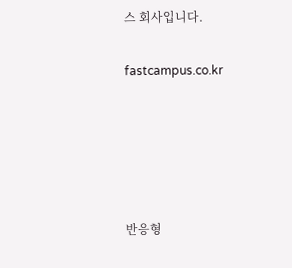스 회사입니다.

fastcampus.co.kr





반응형